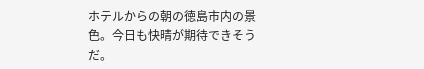ホテルからの朝の徳島市内の景色。今日も快晴が期待できそうだ。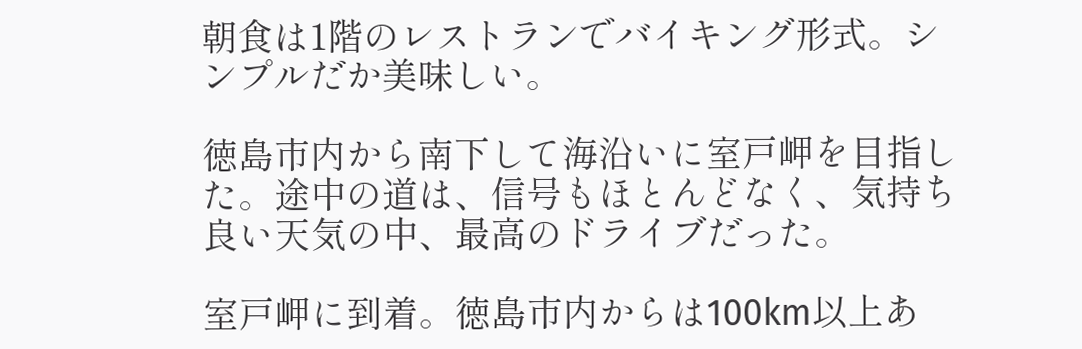朝食は1階のレストランでバイキング形式。シンプルだか美味しい。

徳島市内から南下して海沿いに室戸岬を目指した。途中の道は、信号もほとんどなく、気持ち良い天気の中、最高のドライブだった。

室戸岬に到着。徳島市内からは100km以上あ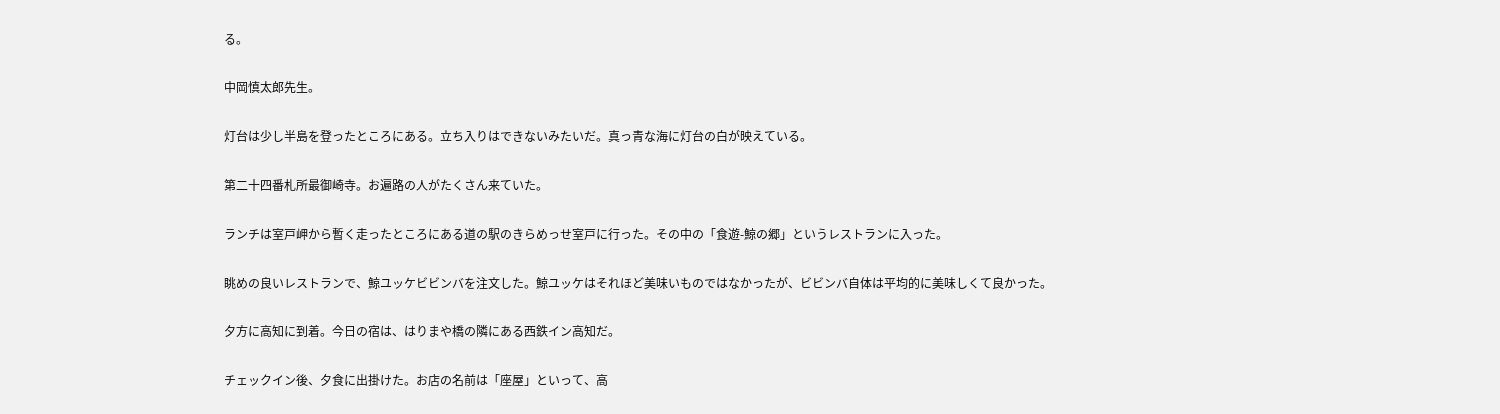る。

中岡慎太郎先生。

灯台は少し半島を登ったところにある。立ち入りはできないみたいだ。真っ青な海に灯台の白が映えている。

第二十四番札所最御崎寺。お遍路の人がたくさん来ていた。

ランチは室戸岬から暫く走ったところにある道の駅のきらめっせ室戸に行った。その中の「食遊-鯨の郷」というレストランに入った。

眺めの良いレストランで、鯨ユッケビビンバを注文した。鯨ユッケはそれほど美味いものではなかったが、ビビンバ自体は平均的に美味しくて良かった。

夕方に高知に到着。今日の宿は、はりまや橋の隣にある西鉄イン高知だ。

チェックイン後、夕食に出掛けた。お店の名前は「座屋」といって、高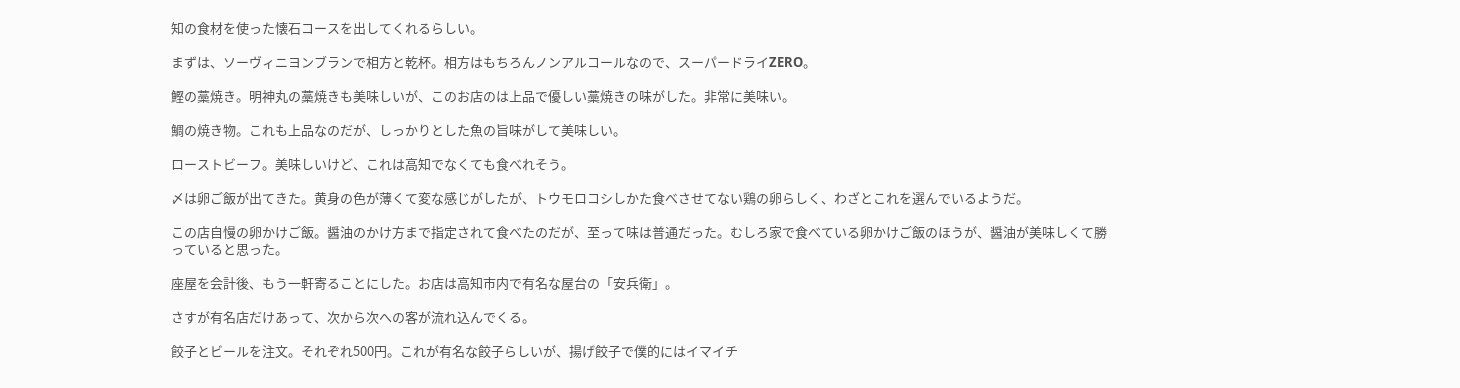知の食材を使った懐石コースを出してくれるらしい。

まずは、ソーヴィニヨンブランで相方と乾杯。相方はもちろんノンアルコールなので、スーパードライZERO。

鰹の藁焼き。明神丸の藁焼きも美味しいが、このお店のは上品で優しい藁焼きの味がした。非常に美味い。

鯛の焼き物。これも上品なのだが、しっかりとした魚の旨味がして美味しい。

ローストビーフ。美味しいけど、これは高知でなくても食べれそう。

〆は卵ご飯が出てきた。黄身の色が薄くて変な感じがしたが、トウモロコシしかた食べさせてない鶏の卵らしく、わざとこれを選んでいるようだ。

この店自慢の卵かけご飯。醤油のかけ方まで指定されて食べたのだが、至って味は普通だった。むしろ家で食べている卵かけご飯のほうが、醤油が美味しくて勝っていると思った。

座屋を会計後、もう一軒寄ることにした。お店は高知市内で有名な屋台の「安兵衛」。

さすが有名店だけあって、次から次への客が流れ込んでくる。

餃子とビールを注文。それぞれ500円。これが有名な餃子らしいが、揚げ餃子で僕的にはイマイチ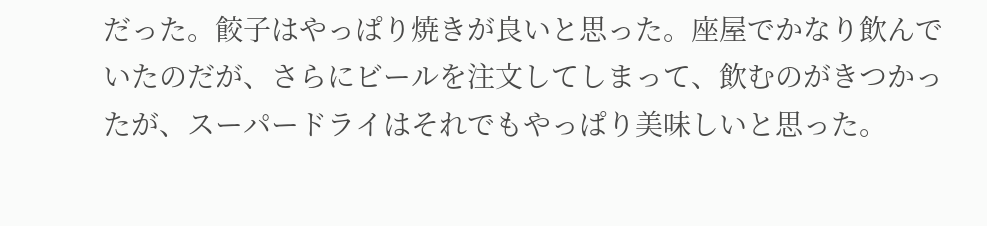だった。餃子はやっぱり焼きが良いと思った。座屋でかなり飲んでいたのだが、さらにビールを注文してしまって、飲むのがきつかったが、スーパードライはそれでもやっぱり美味しいと思った。